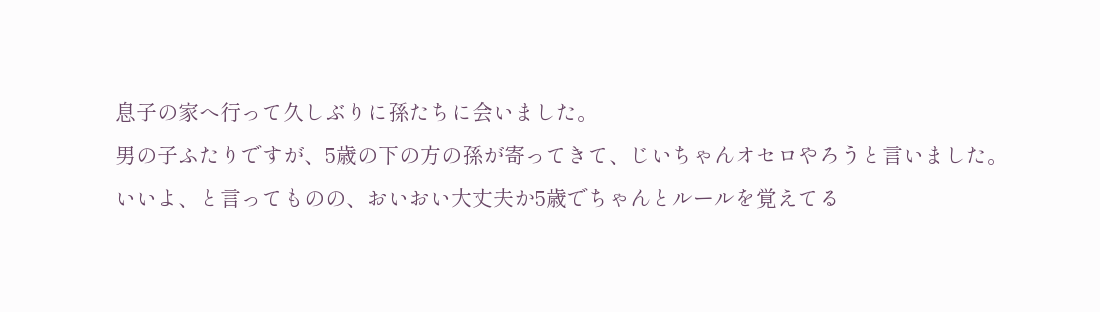息子の家へ行って久しぶりに孫たちに会いました。
男の子ふたりですが、5歳の下の方の孫が寄ってきて、じいちゃんオセロやろうと言いました。
いいよ、と言ってものの、おいおい大丈夫か5歳でちゃんとルールを覚えてる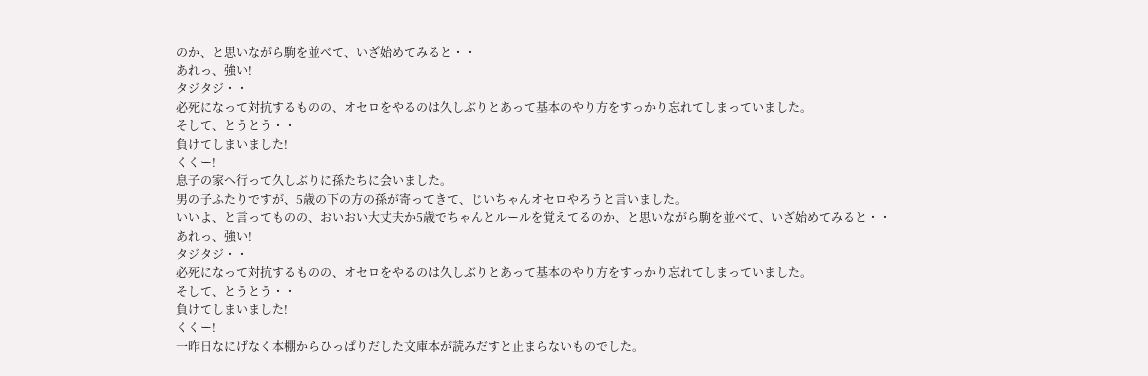のか、と思いながら駒を並べて、いざ始めてみると・・
あれっ、強い!
タジタジ・・
必死になって対抗するものの、オセロをやるのは久しぶりとあって基本のやり方をすっかり忘れてしまっていました。
そして、とうとう・・
負けてしまいました!
くくー!
息子の家へ行って久しぶりに孫たちに会いました。
男の子ふたりですが、5歳の下の方の孫が寄ってきて、じいちゃんオセロやろうと言いました。
いいよ、と言ってものの、おいおい大丈夫か5歳でちゃんとルールを覚えてるのか、と思いながら駒を並べて、いざ始めてみると・・
あれっ、強い!
タジタジ・・
必死になって対抗するものの、オセロをやるのは久しぶりとあって基本のやり方をすっかり忘れてしまっていました。
そして、とうとう・・
負けてしまいました!
くくー!
一昨日なにげなく本棚からひっぱりだした文庫本が読みだすと止まらないものでした。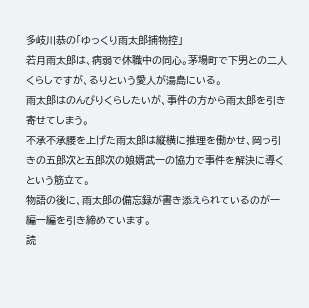多岐川恭の「ゆっくり雨太郎捕物控」
若月雨太郎は、病弱で休職中の同心。茅場町で下男との二人くらしですが、るりという愛人が湯島にいる。
雨太郎はのんびりくらしたいが、事件の方から雨太郎を引き寄せてしまう。
不承不承腰を上げた雨太郎は縦横に推理を働かせ、岡っ引きの五郎次と五郎次の娘婿武一の協力で事件を解決に導くという筋立て。
物語の後に、雨太郎の備忘録が書き添えられているのが一編一編を引き締めています。
読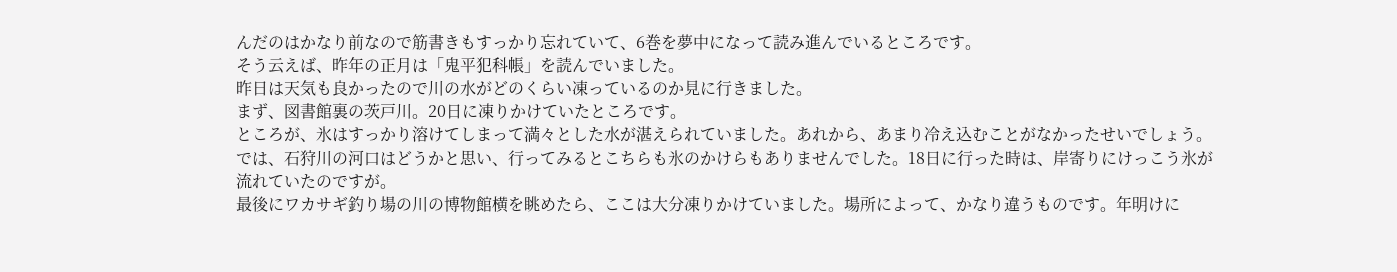んだのはかなり前なので筋書きもすっかり忘れていて、6巻を夢中になって読み進んでいるところです。
そう云えば、昨年の正月は「鬼平犯科帳」を読んでいました。
昨日は天気も良かったので川の水がどのくらい凍っているのか見に行きました。
まず、図書館裏の茨戸川。20日に凍りかけていたところです。
ところが、氷はすっかり溶けてしまって満々とした水が湛えられていました。あれから、あまり冷え込むことがなかったせいでしょう。
では、石狩川の河口はどうかと思い、行ってみるとこちらも氷のかけらもありませんでした。18日に行った時は、岸寄りにけっこう氷が流れていたのですが。
最後にワカサギ釣り場の川の博物館横を眺めたら、ここは大分凍りかけていました。場所によって、かなり違うものです。年明けに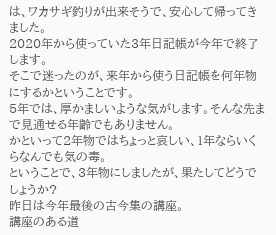は、ワカサギ釣りが出来そうで、安心して帰ってきました。
2020年から使っていた3年日記帳が今年で終了します。
そこで迷ったのが、来年から使う日記帳を何年物にするかということです。
5年では、厚かましいような気がします。そんな先まで見通せる年齢でもありません。
かといって2年物ではちょっと哀しい、1年ならいくらなんでも気の毒。
ということで、3年物にしましたが、果たしてどうでしょうか?
昨日は今年最後の古今集の講座。
講座のある道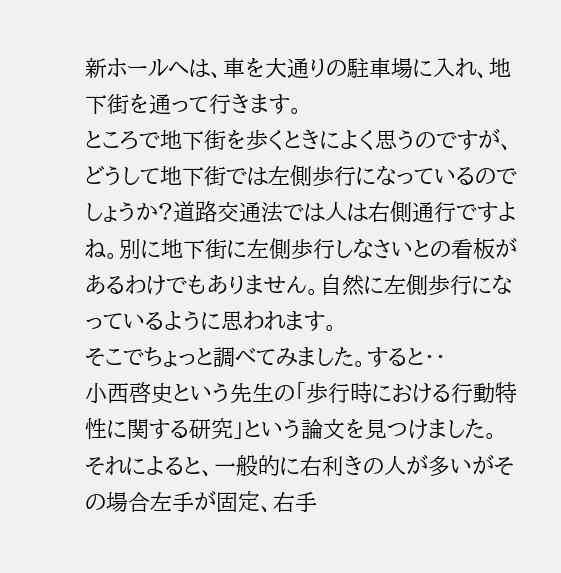新ホールへは、車を大通りの駐車場に入れ、地下街を通って行きます。
ところで地下街を歩くときによく思うのですが、どうして地下街では左側歩行になっているのでしょうか?道路交通法では人は右側通行ですよね。別に地下街に左側歩行しなさいとの看板があるわけでもありません。自然に左側歩行になっているように思われます。
そこでちょっと調べてみました。すると・・
小西啓史という先生の「歩行時における行動特性に関する研究」という論文を見つけました。
それによると、一般的に右利きの人が多いがその場合左手が固定、右手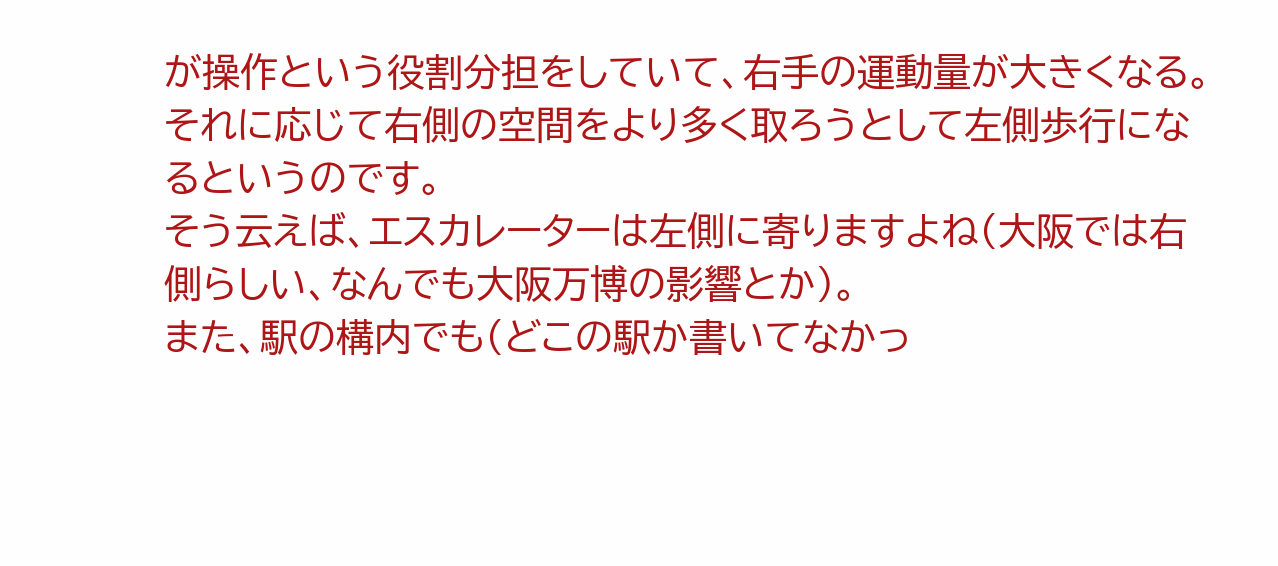が操作という役割分担をしていて、右手の運動量が大きくなる。それに応じて右側の空間をより多く取ろうとして左側歩行になるというのです。
そう云えば、エスカレーターは左側に寄りますよね(大阪では右側らしい、なんでも大阪万博の影響とか)。
また、駅の構内でも(どこの駅か書いてなかっ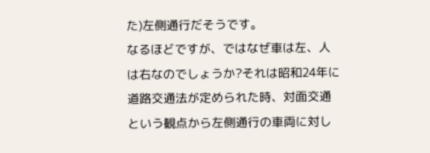た)左側通行だそうです。
なるほどですが、ではなぜ車は左、人は右なのでしょうか?それは昭和24年に道路交通法が定められた時、対面交通という観点から左側通行の車両に対し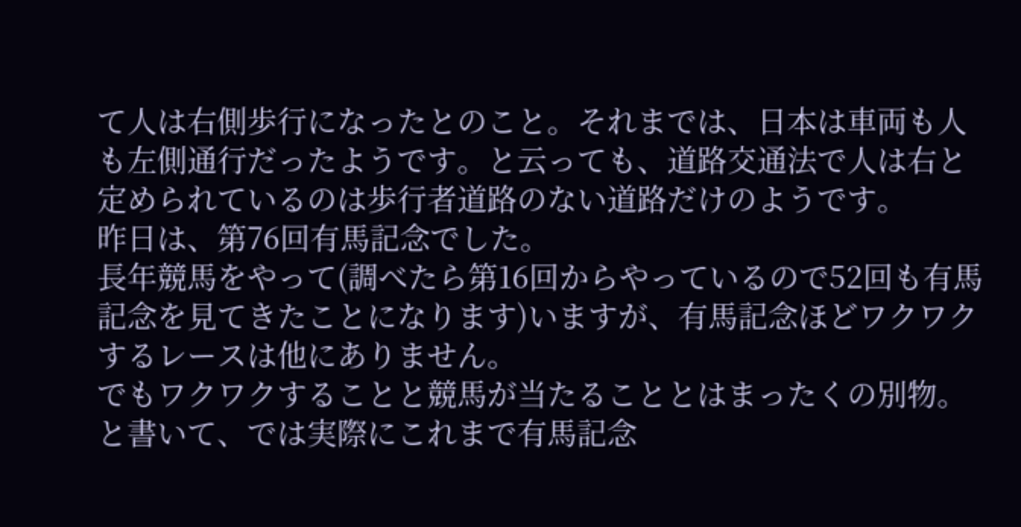て人は右側歩行になったとのこと。それまでは、日本は車両も人も左側通行だったようです。と云っても、道路交通法で人は右と定められているのは歩行者道路のない道路だけのようです。
昨日は、第76回有馬記念でした。
長年競馬をやって(調べたら第16回からやっているので52回も有馬記念を見てきたことになります)いますが、有馬記念ほどワクワクするレースは他にありません。
でもワクワクすることと競馬が当たることとはまったくの別物。
と書いて、では実際にこれまで有馬記念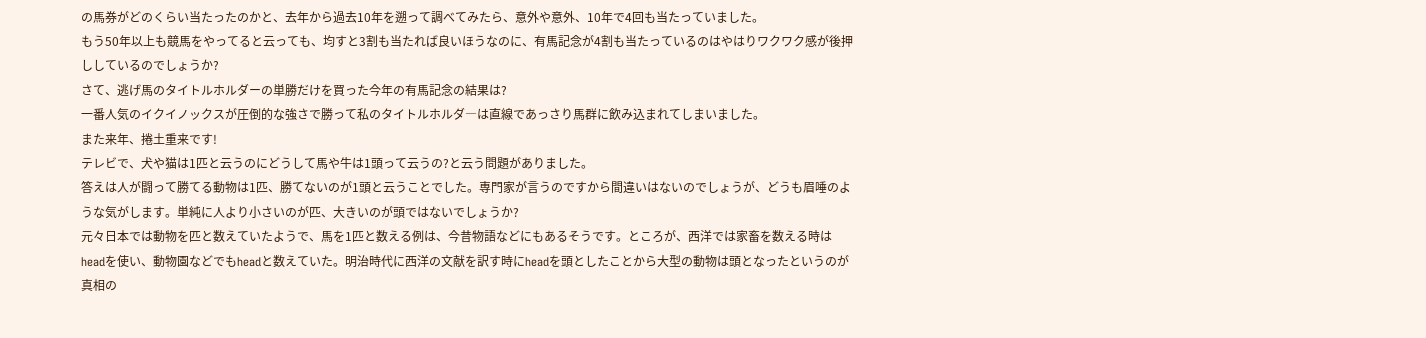の馬券がどのくらい当たったのかと、去年から過去10年を遡って調べてみたら、意外や意外、10年で4回も当たっていました。
もう50年以上も競馬をやってると云っても、均すと3割も当たれば良いほうなのに、有馬記念が4割も当たっているのはやはりワクワク感が後押ししているのでしょうか?
さて、逃げ馬のタイトルホルダーの単勝だけを買った今年の有馬記念の結果は?
一番人気のイクイノックスが圧倒的な強さで勝って私のタイトルホルダ―は直線であっさり馬群に飲み込まれてしまいました。
また来年、捲土重来です!
テレビで、犬や猫は1匹と云うのにどうして馬や牛は1頭って云うの?と云う問題がありました。
答えは人が闘って勝てる動物は1匹、勝てないのが1頭と云うことでした。専門家が言うのですから間違いはないのでしょうが、どうも眉唾のような気がします。単純に人より小さいのが匹、大きいのが頭ではないでしょうか?
元々日本では動物を匹と数えていたようで、馬を1匹と数える例は、今昔物語などにもあるそうです。ところが、西洋では家畜を数える時はheadを使い、動物園などでもheadと数えていた。明治時代に西洋の文献を訳す時にheadを頭としたことから大型の動物は頭となったというのが真相の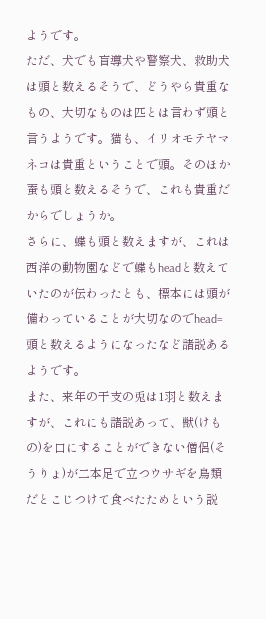ようです。
ただ、犬でも盲導犬や警察犬、救助犬は頭と数えるそうで、どうやら貴重なもの、大切なものは匹とは言わず頭と言うようです。猫も、イリオモテヤマネコは貴重ということで頭。そのほか蚕も頭と数えるそうで、これも貴重だからでしょうか。
さらに、蝶も頭と数えますが、これは西洋の動物園などで蝶もheadと数えていたのが伝わったとも、標本には頭が備わっていることが大切なのでhead=頭と数えるようになったなど諸説あるようです。
また、来年の干支の兎は1羽と数えますが、これにも諸説あって、獣(けもの)を口にすることができない僧侶(そうりょ)が二本足で立つウサギを鳥類だとこじつけて食べたためという説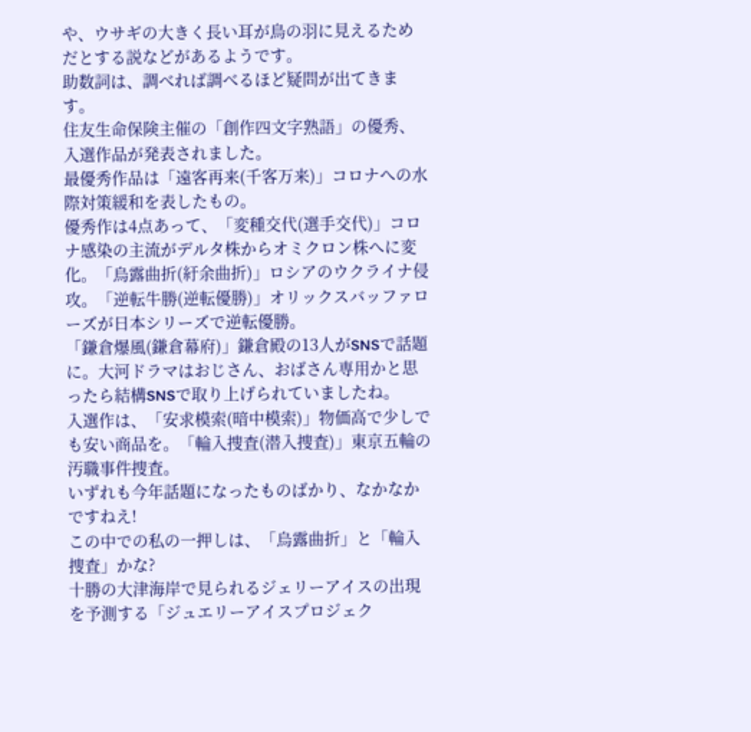や、ウサギの大きく長い耳が鳥の羽に見えるためだとする説などがあるようです。
助数詞は、調べれば調べるほど疑問が出てきます。
住友生命保険主催の「創作四文字熟語」の優秀、入選作品が発表されました。
最優秀作品は「遠客再来(千客万来)」コロナへの水際対策緩和を表したもの。
優秀作は4点あって、「変種交代(選手交代)」コロナ感染の主流がデルタ株からオミクロン株へに変化。「烏露曲折(紆余曲折)」ロシアのウクライナ侵攻。「逆転牛勝(逆転優勝)」オリックスバッファローズが日本シリーズで逆転優勝。
「鎌倉爆風(鎌倉幕府)」鎌倉殿の13人がSNSで話題に。大河ドラマはおじさん、おばさん専用かと思ったら結構SNSで取り上げられていましたね。
入選作は、「安求模索(暗中模索)」物価高で少しでも安い商品を。「輪入捜査(潜入捜査)」東京五輪の汚職事件捜査。
いずれも今年話題になったものばかり、なかなかですねえ!
この中での私の一押しは、「烏露曲折」と「輪入捜査」かな?
十勝の大津海岸で見られるジェリーアイスの出現を予測する「ジュエリーアイスプロジェク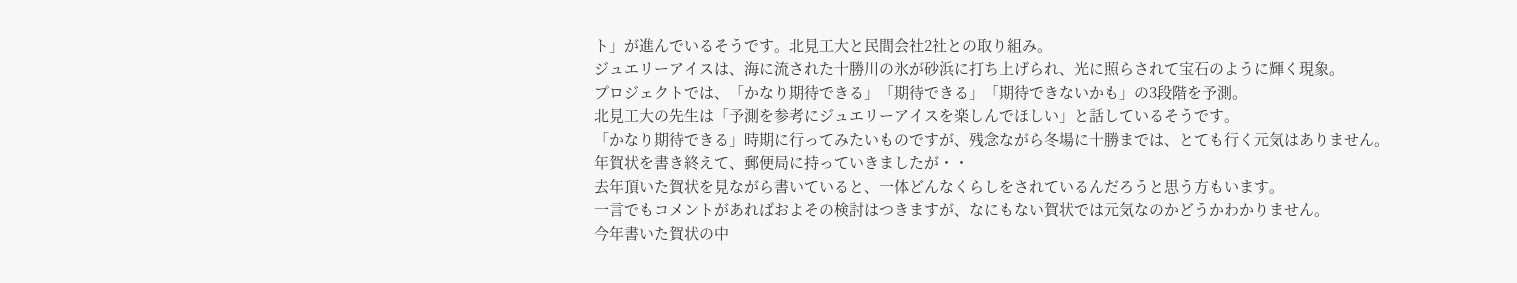ト」が進んでいるそうです。北見工大と民間会社2社との取り組み。
ジュエリーアイスは、海に流された十勝川の氷が砂浜に打ち上げられ、光に照らされて宝石のように輝く現象。
プロジェクトでは、「かなり期待できる」「期待できる」「期待できないかも」の3段階を予測。
北見工大の先生は「予測を参考にジュエリーアイスを楽しんでほしい」と話しているそうです。
「かなり期待できる」時期に行ってみたいものですが、残念ながら冬場に十勝までは、とても行く元気はありません。
年賀状を書き終えて、郵便局に持っていきましたが・・
去年頂いた賀状を見ながら書いていると、一体どんなくらしをされているんだろうと思う方もいます。
一言でもコメントがあればおよその検討はつきますが、なにもない賀状では元気なのかどうかわかりません。
今年書いた賀状の中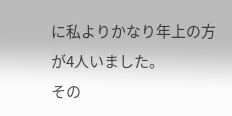に私よりかなり年上の方が4人いました。
その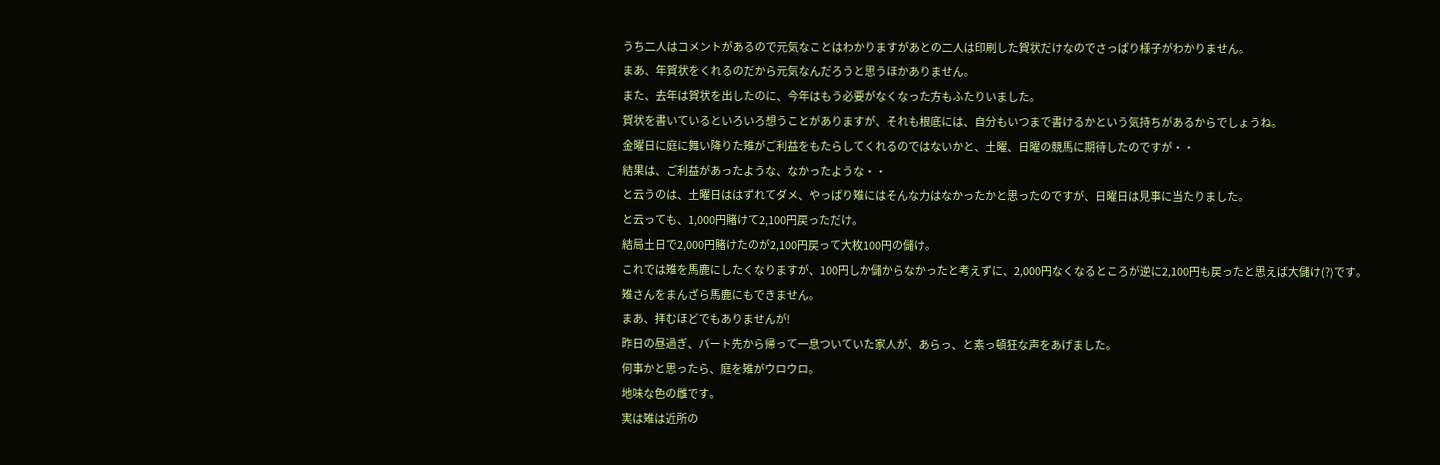うち二人はコメントがあるので元気なことはわかりますがあとの二人は印刷した賀状だけなのでさっぱり様子がわかりません。
まあ、年賀状をくれるのだから元気なんだろうと思うほかありません。
また、去年は賀状を出したのに、今年はもう必要がなくなった方もふたりいました。
賀状を書いているといろいろ想うことがありますが、それも根底には、自分もいつまで書けるかという気持ちがあるからでしょうね。
金曜日に庭に舞い降りた雉がご利益をもたらしてくれるのではないかと、土曜、日曜の競馬に期待したのですが・・
結果は、ご利益があったような、なかったような・・
と云うのは、土曜日ははずれてダメ、やっぱり雉にはそんな力はなかったかと思ったのですが、日曜日は見事に当たりました。
と云っても、1,000円賭けて2,100円戻っただけ。
結局土日で2,000円賭けたのが2,100円戻って大枚100円の儲け。
これでは雉を馬鹿にしたくなりますが、100円しか儲からなかったと考えずに、2,000円なくなるところが逆に2,100円も戻ったと思えば大儲け(?)です。
雉さんをまんざら馬鹿にもできません。
まあ、拝むほどでもありませんが!
昨日の昼過ぎ、パート先から帰って一息ついていた家人が、あらっ、と素っ頓狂な声をあげました。
何事かと思ったら、庭を雉がウロウロ。
地味な色の雌です。
実は雉は近所の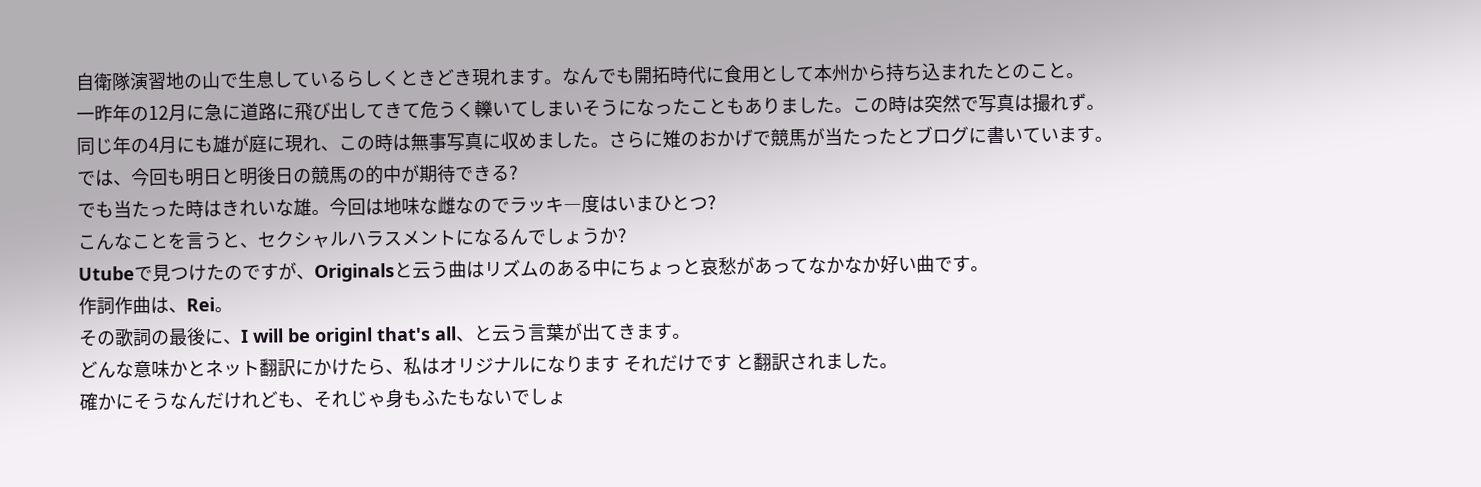自衛隊演習地の山で生息しているらしくときどき現れます。なんでも開拓時代に食用として本州から持ち込まれたとのこと。
一昨年の12月に急に道路に飛び出してきて危うく轢いてしまいそうになったこともありました。この時は突然で写真は撮れず。
同じ年の4月にも雄が庭に現れ、この時は無事写真に収めました。さらに雉のおかげで競馬が当たったとブログに書いています。
では、今回も明日と明後日の競馬の的中が期待できる?
でも当たった時はきれいな雄。今回は地味な雌なのでラッキ―度はいまひとつ?
こんなことを言うと、セクシャルハラスメントになるんでしょうか?
Utubeで見つけたのですが、Originalsと云う曲はリズムのある中にちょっと哀愁があってなかなか好い曲です。
作詞作曲は、Rei。
その歌詞の最後に、I will be originl that's all、と云う言葉が出てきます。
どんな意味かとネット翻訳にかけたら、私はオリジナルになります それだけです と翻訳されました。
確かにそうなんだけれども、それじゃ身もふたもないでしょ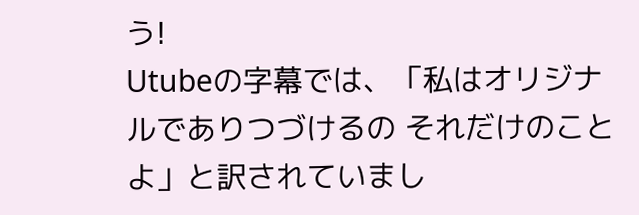う!
Utubeの字幕では、「私はオリジナルでありつづけるの それだけのことよ」と訳されていまし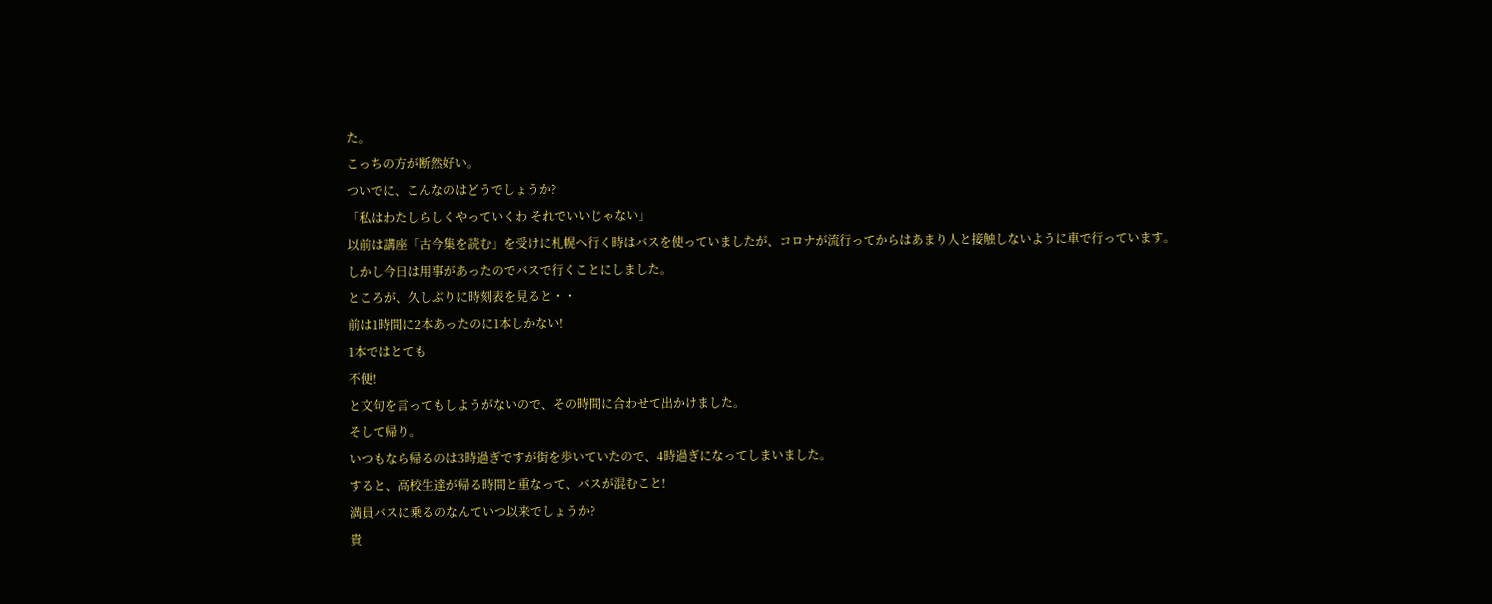た。
こっちの方が断然好い。
ついでに、こんなのはどうでしょうか?
「私はわたしらしくやっていくわ それでいいじゃない」
以前は講座「古今集を読む」を受けに札幌へ行く時はバスを使っていましたが、コロナが流行ってからはあまり人と接触しないように車で行っています。
しかし今日は用事があったのでバスで行くことにしました。
ところが、久しぶりに時刻表を見ると・・
前は1時間に2本あったのに1本しかない!
1本ではとても
不便!
と文句を言ってもしようがないので、その時間に合わせて出かけました。
そして帰り。
いつもなら帰るのは3時過ぎですが街を歩いていたので、4時過ぎになってしまいました。
すると、高校生達が帰る時間と重なって、バスが混むこと!
満員バスに乗るのなんていつ以来でしょうか?
貴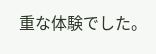重な体験でした。